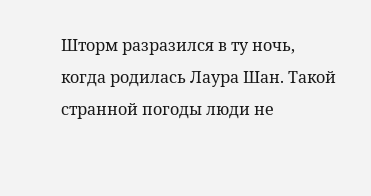Шторм разразился в ту ночь, когда родилась Лаура Шан. Такой странной погоды люди не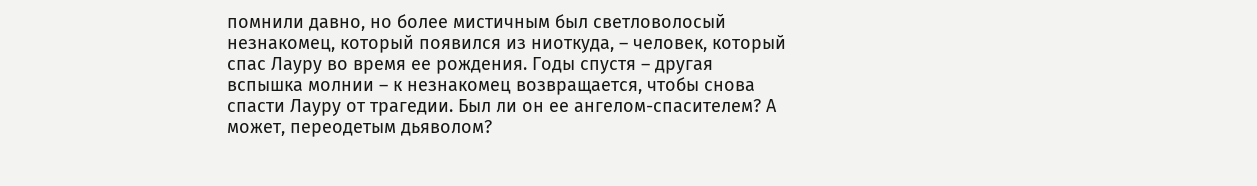помнили давно, но более мистичным был светловолосый незнакомец, который появился из ниоткуда, – человек, который спас Лауру во время ее рождения. Годы спустя – другая вспышка молнии – к незнакомец возвращается, чтобы снова спасти Лауру от трагедии. Был ли он ее ангелом-спасителем? А может, переодетым дьяволом?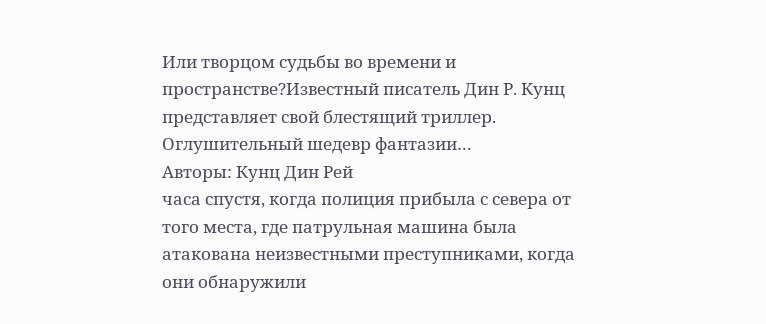Или творцом судьбы во времени и пространстве?Известный писатель Дин Р. Кунц представляет свой блестящий триллер. Оглушительный шедевр фантазии…
Авторы: Кунц Дин Рей
часа спустя, когда полиция прибыла с севера от того места, где патрульная машина была атакована неизвестными преступниками, когда они обнаружили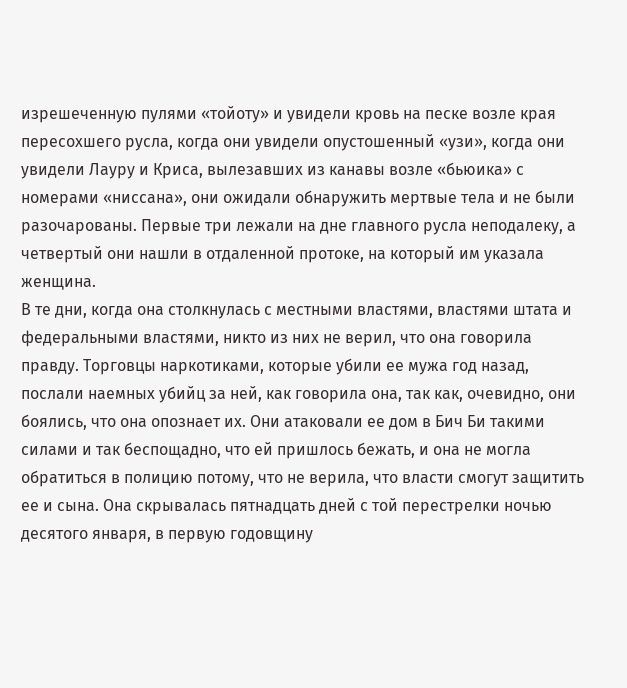изрешеченную пулями «тойоту» и увидели кровь на песке возле края пересохшего русла, когда они увидели опустошенный «узи», когда они увидели Лауру и Криса, вылезавших из канавы возле «бьюика» с номерами «ниссана», они ожидали обнаружить мертвые тела и не были разочарованы. Первые три лежали на дне главного русла неподалеку, а четвертый они нашли в отдаленной протоке, на который им указала женщина.
В те дни, когда она столкнулась с местными властями, властями штата и федеральными властями, никто из них не верил, что она говорила правду. Торговцы наркотиками, которые убили ее мужа год назад, послали наемных убийц за ней, как говорила она, так как, очевидно, они боялись, что она опознает их. Они атаковали ее дом в Бич Би такими силами и так беспощадно, что ей пришлось бежать, и она не могла обратиться в полицию потому, что не верила, что власти смогут защитить ее и сына. Она скрывалась пятнадцать дней с той перестрелки ночью десятого января, в первую годовщину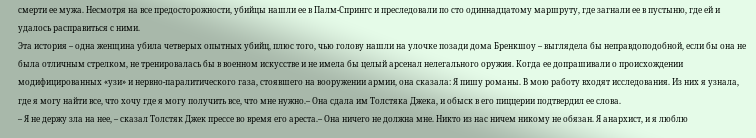смерти ее мужа. Несмотря на все предосторожности, убийцы нашли ее в Палм-Спрингс и преследовали по сто одиннадцатому маршруту, где загнали ее в пустыню, где ей и удалось расправиться с ними.
Эта история – одна женщина убила четверых опытных убийц, плюс того, чью голову нашли на улочке позади дома Бренкшоу – выглядела бы неправдоподобной, если бы она не была отличным стрелком, не тренировалась бы в военном искусстве и не имела бы целый арсенал нелегального оружия. Когда ее допрашивали о происхождении модифицированных «узи» и нервно-паралитического газа, стоявшего на вооружении армии, она сказала: Я пишу романы. В мою работу входят исследования. Из них я узнала, где я могу найти все, что хочу где я могу получить все, что мне нужно.– Она сдала им Толстяка Джека, и обыск в его пиццерии подтвердил ее слова.
– Я не держу зла на нее, – сказал Толстяк Джек прессе во время его ареста.– Она ничего не должна мне. Никто из нас ничем никому не обязан. Я анархист, и я люблю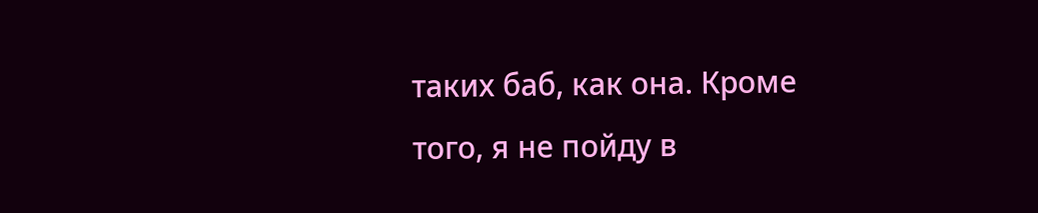таких баб, как она. Кроме того, я не пойду в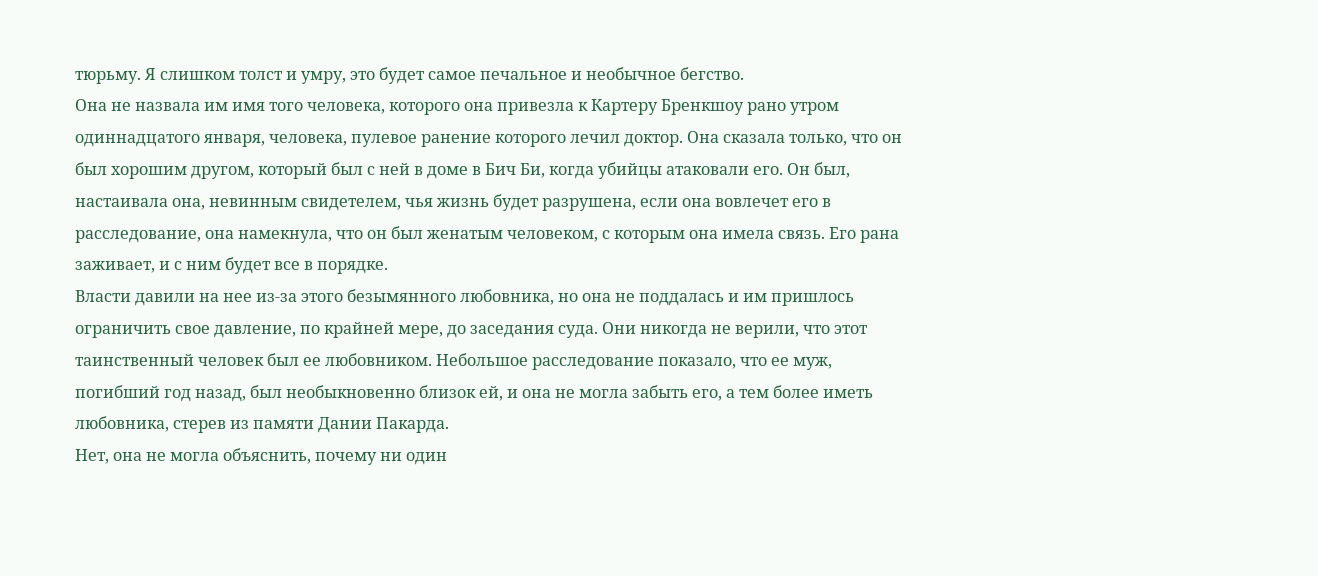тюрьму. Я слишком толст и умру, это будет самое печальное и необычное бегство.
Она не назвала им имя того человека, которого она привезла к Картеру Бренкшоу рано утром одиннадцатого января, человека, пулевое ранение которого лечил доктор. Она сказала только, что он был хорошим другом, который был с ней в доме в Бич Би, когда убийцы атаковали его. Он был, настаивала она, невинным свидетелем, чья жизнь будет разрушена, если она вовлечет его в расследование, она намекнула, что он был женатым человеком, с которым она имела связь. Его рана заживает, и с ним будет все в порядке.
Власти давили на нее из-за этого безымянного любовника, но она не поддалась и им пришлось ограничить свое давление, по крайней мере, до заседания суда. Они никогда не верили, что этот таинственный человек был ее любовником. Небольшое расследование показало, что ее муж, погибший год назад, был необыкновенно близок ей, и она не могла забыть его, а тем более иметь любовника, стерев из памяти Дании Пакарда.
Нет, она не могла объяснить, почему ни один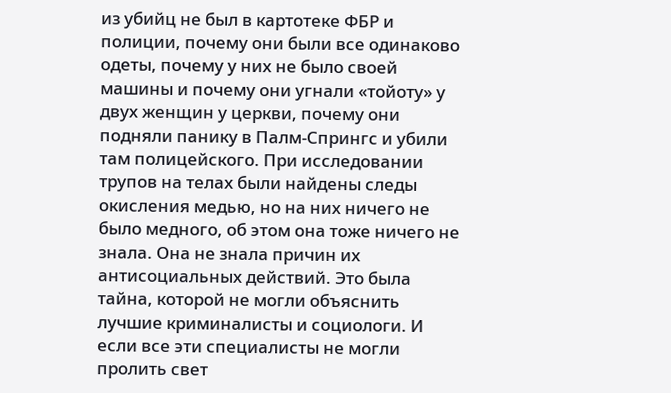из убийц не был в картотеке ФБР и полиции, почему они были все одинаково одеты, почему у них не было своей машины и почему они угнали «тойоту» у двух женщин у церкви, почему они подняли панику в Палм-Спрингс и убили там полицейского. При исследовании трупов на телах были найдены следы окисления медью, но на них ничего не было медного, об этом она тоже ничего не знала. Она не знала причин их антисоциальных действий. Это была тайна, которой не могли объяснить лучшие криминалисты и социологи. И если все эти специалисты не могли пролить свет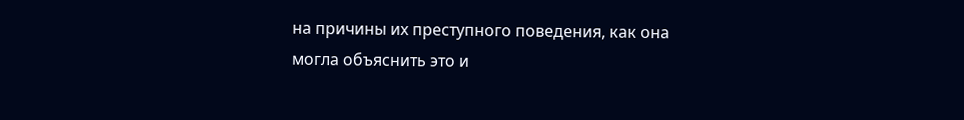на причины их преступного поведения, как она могла объяснить это и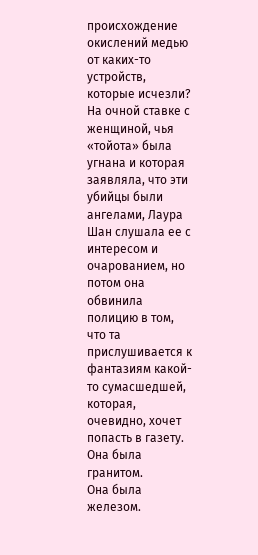происхождение окислений медью от каких-то устройств, которые исчезли? На очной ставке с женщиной, чья «тойота» была угнана и которая заявляла, что эти убийцы были ангелами, Лаура Шан слушала ее с интересом и очарованием, но потом она обвинила полицию в том, что та прислушивается к фантазиям какой-то сумасшедшей, которая, очевидно, хочет попасть в газету.
Она была гранитом.
Она была железом.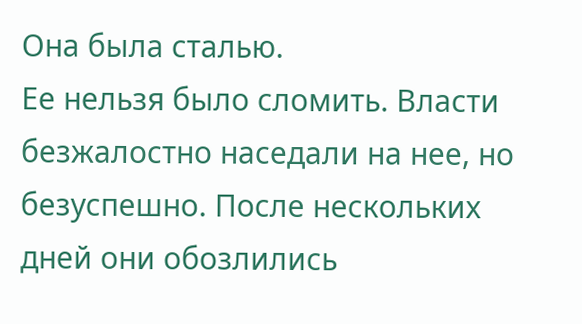Она была сталью.
Ее нельзя было сломить. Власти безжалостно наседали на нее, но безуспешно. После нескольких дней они обозлились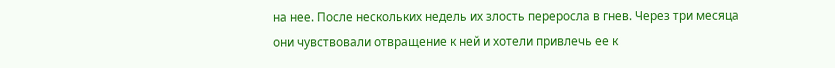на нее. После нескольких недель их злость переросла в гнев. Через три месяца они чувствовали отвращение к ней и хотели привлечь ее к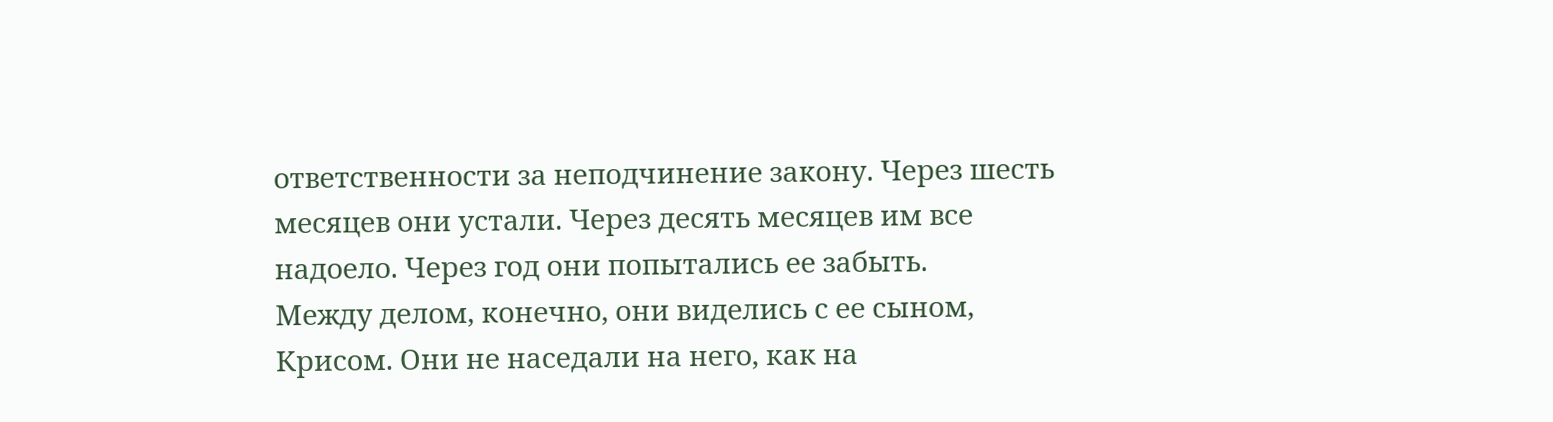ответственности за неподчинение закону. Через шесть месяцев они устали. Через десять месяцев им все надоело. Через год они попытались ее забыть.
Между делом, конечно, они виделись с ее сыном, Крисом. Они не наседали на него, как на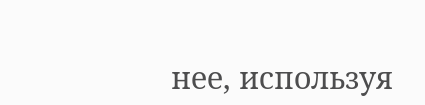нее, используя